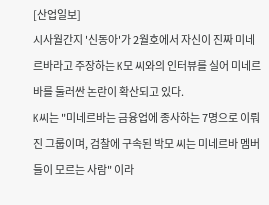[산업일보]
시사월간지 '신동아'가 2월호에서 자신이 진짜 미네르바라고 주장하는 K모 씨와의 인터뷰를 실어 미네르바를 둘러싼 논란이 확산되고 있다.
K씨는 "미네르바는 금융업에 종사하는 7명으로 이뤄진 그룹이며, 검찰에 구속된 박모 씨는 미네르바 멤버들이 모르는 사람" 이라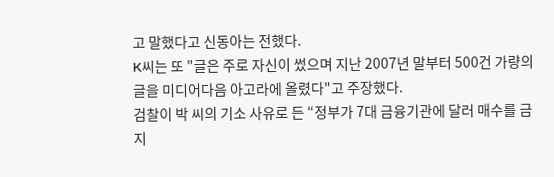고 말했다고 신동아는 전했다.
K씨는 또 "글은 주로 자신이 썼으며 지난 2007년 말부터 500건 가량의 글을 미디어다음 아고라에 올렸다"고 주장했다.
검찰이 박 씨의 기소 사유로 든 “정부가 7대 금융기관에 달러 매수를 금지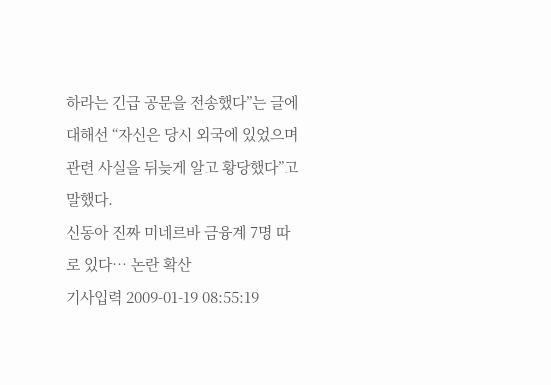하라는 긴급 공문을 전송했다”는 글에 대해선 “자신은 당시 외국에 있었으며 관련 사실을 뒤늦게 알고 황당했다”고 말했다.
신동아 진짜 미네르바 금융계 7명 따로 있다… 논란 확산
기사입력 2009-01-19 08:55:19